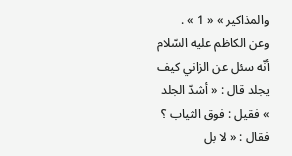والمذاكير » « 1 » .
وعن الكاظم عليه السّلام أنّه سئل عن الزاني كيف يجلد قال : « أشدّ الجلد » فقيل : فوق الثياب ؟ فقال : « لا بل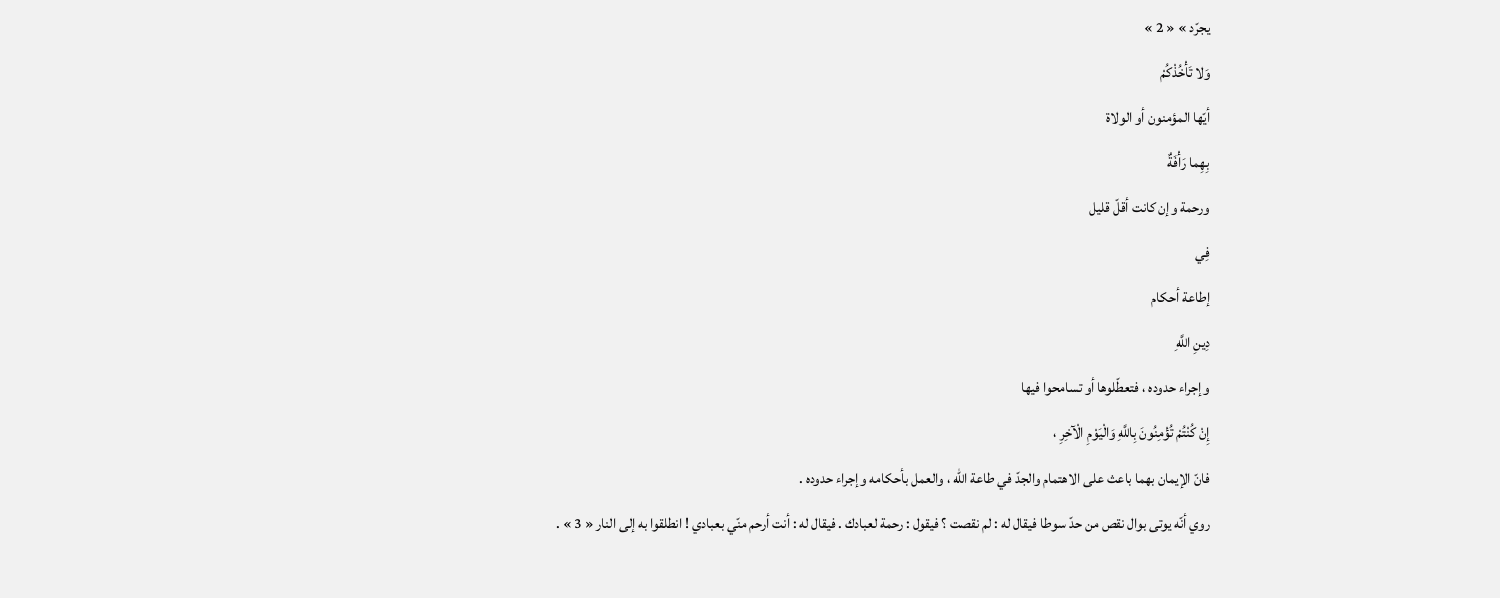يجرّد » « 2 »
وَلا تَأْخُذْكُمْ
أيّها المؤمنون أو الولاة
بِهِما رَأْفَةٌ
ورحمة وإن كانت أقلّ قليل
فِي
إطاعة أحكام
دِينِ اللَّهِ
وإجراء حدوده ، فتعطّلوها أو تسامحوا فيها
إِنْ كُنْتُمْ تُؤْمِنُونَ بِاللَّهِ وَالْيَوْمِ الْآخِرِ ،
فانّ الإيمان بهما باعث على الاهتمام والجدّ في طاعة اللّه ، والعمل بأحكامه وإجراء حدوده .
روي أنّه يوتى بوال نقص من حدّ سوطا فيقال له : لم نقصت ؟ فيقول : رحمة لعبادك . فيقال له : أنت أرحم منّي بعبادي ! انطلقوا به إلى النار « 3 » .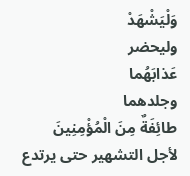وَلْيَشْهَدْ
وليحضر
عَذابَهُما
وجلدهما
طائِفَةٌ مِنَ الْمُؤْمِنِينَ
لأجل التشهير حتى يرتدع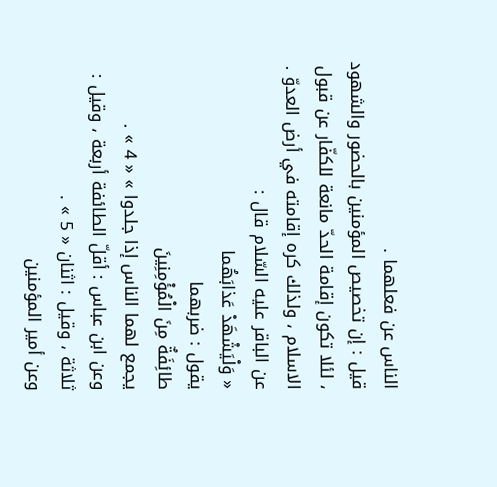الناس عن فعلهما .
قيل : إن تخصيص المؤمنين بالحضور والشهود ، لئلا تكون إقامة الحدّ مانعة للكفّار عن قبول الاسلام ، ولذلك كره إقامته في أرض العدوّ .
عن الباقر عليه السّلام قال :
« وَلْيَشْهَدْ عَذابَهُما
يقول : ضربهما
طائِفَةٌ مِنَ الْمُؤْمِنِينَ
يجمع لهما الناس إذا جلدوا » « 4 » .
وعن ابن عباس : أقلّ الطائفة أربعة ، وقيل : ثلاثة ، وقيل : اثنان « 5 » .
وعن أمير المؤمنين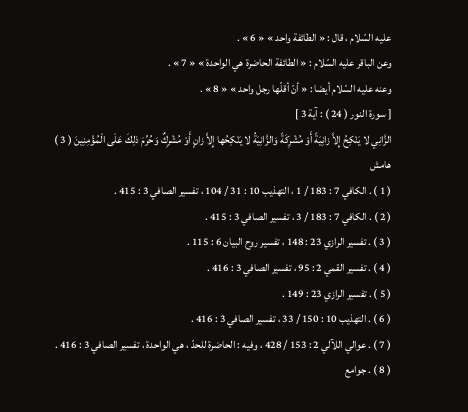عليه السّلام ، قال : « الطائفة واحد » « 6 » .
وعن الباقر عليه السّلام : « الطائفة الحاضرة هي الواحدة » « 7 » .
وعنه عليه السّلام أيضا : « أنّ أقلّها رجل واحد » « 8 » .
[ سورة النور ( 24 ) : آية 3 ]
الزَّانِي لا يَنْكِحُ إِلاَّ زانِيَةً أَوْ مُشْرِكَةً وَالزَّانِيَةُ لا يَنْكِحُها إِلاَّ زانٍ أَوْ مُشْرِكٌ وَحُرِّمَ ذلِكَ عَلَى الْمُؤْمِنِينَ ( 3 )
هامش
( 1 ) . الكافي 7 : 183 / 1 ، التهذيب 10 : 31 / 104 ، تفسير الصافي 3 : 415 .
( 2 ) . الكافي 7 : 183 / 3 ، تفسير الصافي 3 : 415 .
( 3 ) . تفسير الرازي 23 : 148 ، تفسير روح البيان 6 : 115 .
( 4 ) . تفسير القمي 2 : 95 ، تفسير الصافي 3 : 416 .
( 5 ) . تفسير الرازي 23 : 149 .
( 6 ) . التهذيب 10 : 150 / 33 ، تفسير الصافي 3 : 416 .
( 7 ) . عوالي اللآلي 2 : 153 / 428 ، وفيه : الحاضرة للحدّ ، هي الواحدة ، تفسير الصافي 3 : 416 .
( 8 ) . جوامع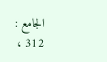الجامع : 312 ،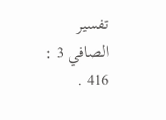تفسير الصافي 3 : 416 .